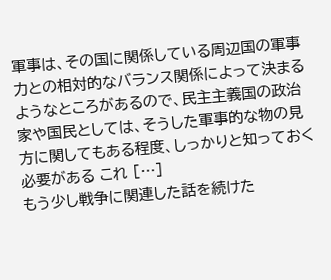軍事は、その国に関係している周辺国の軍事力との相対的なバランス関係によって決まるようなところがあるので、民主主義国の政治家や国民としては、そうした軍事的な物の見方に関してもある程度、しっかりと知っておく必要がある これ […]
もう少し戦争に関連した話を続けた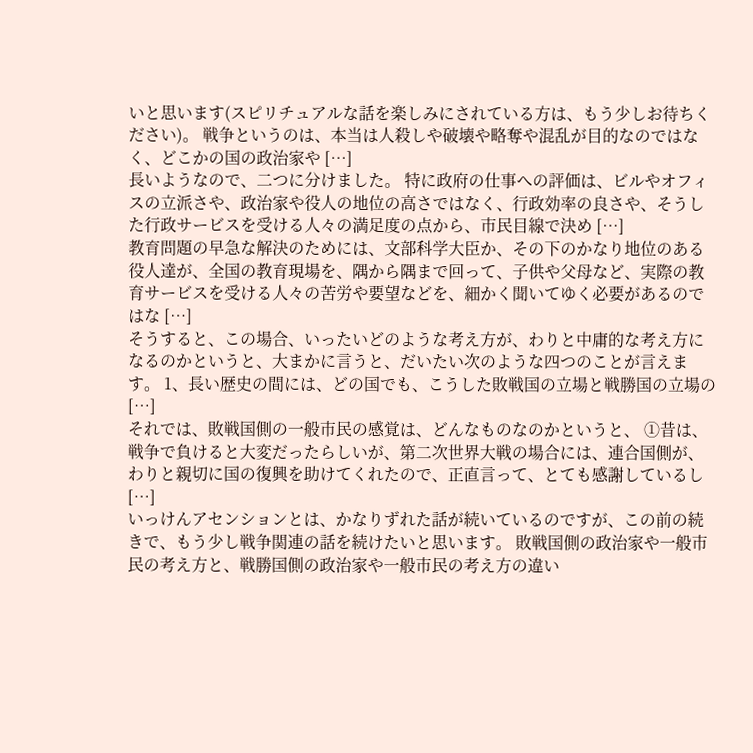いと思います(スピリチュアルな話を楽しみにされている方は、もう少しお待ちください)。 戦争というのは、本当は人殺しや破壊や略奪や混乱が目的なのではなく、どこかの国の政治家や […]
長いようなので、二つに分けました。 特に政府の仕事への評価は、ビルやオフィスの立派さや、政治家や役人の地位の高さではなく、行政効率の良さや、そうした行政サービスを受ける人々の満足度の点から、市民目線で決め […]
教育問題の早急な解決のためには、文部科学大臣か、その下のかなり地位のある役人達が、全国の教育現場を、隅から隅まで回って、子供や父母など、実際の教育サービスを受ける人々の苦労や要望などを、細かく聞いてゆく必要があるのではな […]
そうすると、この場合、いったいどのような考え方が、わりと中庸的な考え方になるのかというと、大まかに言うと、だいたい次のような四つのことが言えます。 1、長い歴史の間には、どの国でも、こうした敗戦国の立場と戦勝国の立場の […]
それでは、敗戦国側の一般市民の感覚は、どんなものなのかというと、 ①昔は、戦争で負けると大変だったらしいが、第二次世界大戦の場合には、連合国側が、わりと親切に国の復興を助けてくれたので、正直言って、とても感謝しているし […]
いっけんアセンションとは、かなりずれた話が続いているのですが、この前の続きで、もう少し戦争関連の話を続けたいと思います。 敗戦国側の政治家や一般市民の考え方と、戦勝国側の政治家や一般市民の考え方の違い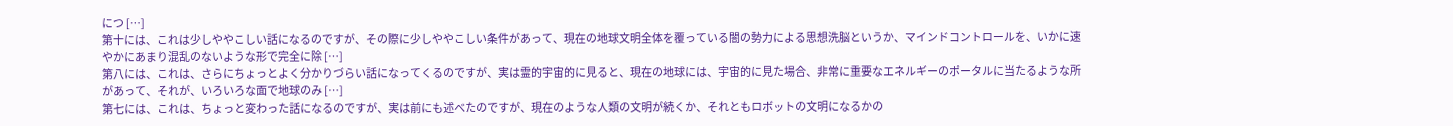につ […]
第十には、これは少しややこしい話になるのですが、その際に少しややこしい条件があって、現在の地球文明全体を覆っている闇の勢力による思想洗脳というか、マインドコントロールを、いかに速やかにあまり混乱のないような形で完全に除 […]
第八には、これは、さらにちょっとよく分かりづらい話になってくるのですが、実は霊的宇宙的に見ると、現在の地球には、宇宙的に見た場合、非常に重要なエネルギーのポータルに当たるような所があって、それが、いろいろな面で地球のみ […]
第七には、これは、ちょっと変わった話になるのですが、実は前にも述べたのですが、現在のような人類の文明が続くか、それともロボットの文明になるかの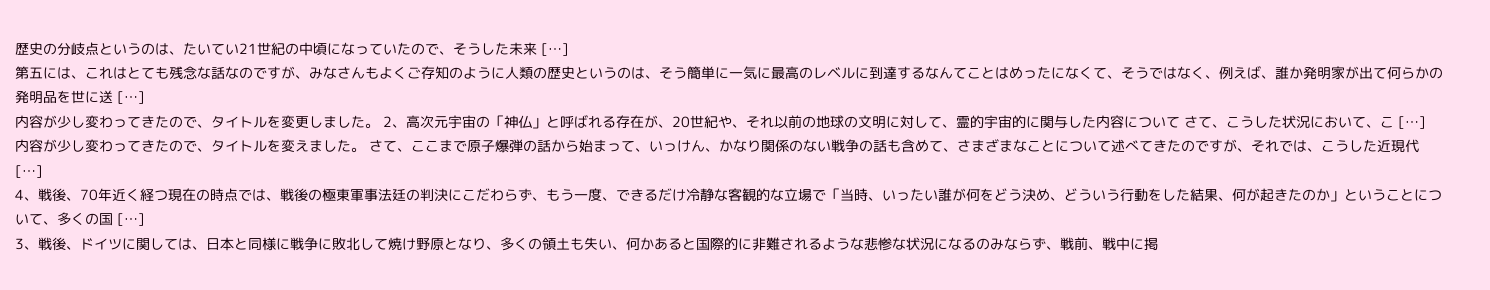歴史の分岐点というのは、たいてい21世紀の中頃になっていたので、そうした未来 […]
第五には、これはとても残念な話なのですが、みなさんもよくご存知のように人類の歴史というのは、そう簡単に一気に最高のレベルに到達するなんてことはめったになくて、そうではなく、例えば、誰か発明家が出て何らかの発明品を世に送 […]
内容が少し変わってきたので、タイトルを変更しました。 2、高次元宇宙の「神仏」と呼ばれる存在が、20世紀や、それ以前の地球の文明に対して、霊的宇宙的に関与した内容について さて、こうした状況において、こ […]
内容が少し変わってきたので、タイトルを変えました。 さて、ここまで原子爆弾の話から始まって、いっけん、かなり関係のない戦争の話も含めて、さまざまなことについて述べてきたのですが、それでは、こうした近現代 […]
4、戦後、70年近く経つ現在の時点では、戦後の極東軍事法廷の判決にこだわらず、もう一度、できるだけ冷静な客観的な立場で「当時、いったい誰が何をどう決め、どういう行動をした結果、何が起きたのか」ということについて、多くの国 […]
3、戦後、ドイツに関しては、日本と同様に戦争に敗北して焼け野原となり、多くの領土も失い、何かあると国際的に非難されるような悲惨な状況になるのみならず、戦前、戦中に掲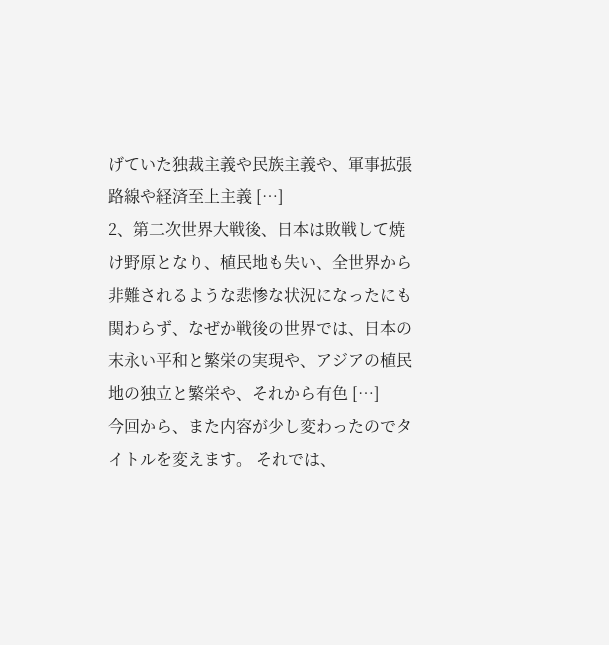げていた独裁主義や民族主義や、軍事拡張路線や経済至上主義 […]
2、第二次世界大戦後、日本は敗戦して焼け野原となり、植民地も失い、全世界から非難されるような悲惨な状況になったにも関わらず、なぜか戦後の世界では、日本の末永い平和と繁栄の実現や、アジアの植民地の独立と繁栄や、それから有色 […]
今回から、また内容が少し変わったのでタイトルを変えます。 それでは、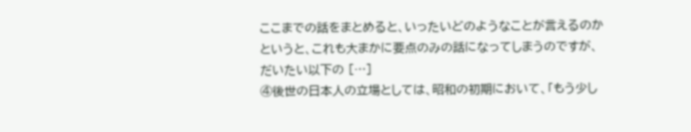ここまでの話をまとめると、いったいどのようなことが言えるのかというと、これも大まかに要点のみの話になってしまうのですが、だいたい以下の […]
④後世の日本人の立場としては、昭和の初期において、「もう少し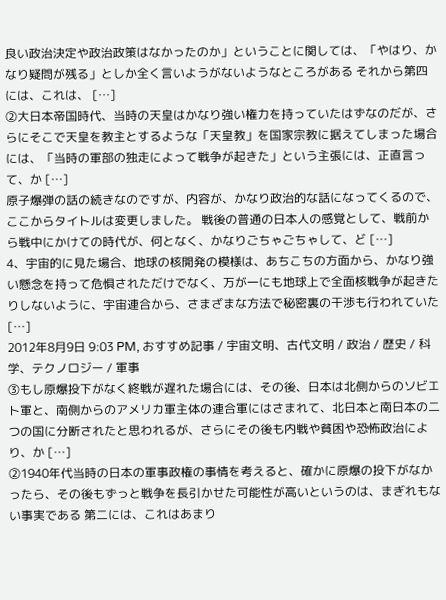良い政治決定や政治政策はなかったのか」ということに関しては、「やはり、かなり疑問が残る」としか全く言いようがないようなところがある それから第四には、これは、 […]
②大日本帝国時代、当時の天皇はかなり強い権力を持っていたはずなのだが、さらにそこで天皇を教主とするような「天皇教」を国家宗教に据えてしまった場合には、「当時の軍部の独走によって戦争が起きた」という主張には、正直言って、か […]
原子爆弾の話の続きなのですが、内容が、かなり政治的な話になってくるので、ここからタイトルは変更しました。 戦後の普通の日本人の感覚として、戦前から戦中にかけての時代が、何となく、かなりごちゃごちゃして、ど […]
4、宇宙的に見た場合、地球の核開発の模様は、あちこちの方面から、かなり強い懸念を持って危惧されただけでなく、万が一にも地球上で全面核戦争が起きたりしないように、宇宙連合から、さまざまな方法で秘密裏の干渉も行われていた […]
2012年8月9日 9:03 PM, おすすめ記事 / 宇宙文明、古代文明 / 政治 / 歴史 / 科学、テクノロジー / 軍事
③もし原爆投下がなく終戦が遅れた場合には、その後、日本は北側からのソビエト軍と、南側からのアメリカ軍主体の連合軍にはさまれて、北日本と南日本の二つの国に分断されたと思われるが、さらにその後も内戦や貧困や恐怖政治により、か […]
②1940年代当時の日本の軍事政権の事情を考えると、確かに原爆の投下がなかったら、その後もずっと戦争を長引かせた可能性が高いというのは、まぎれもない事実である 第二には、これはあまり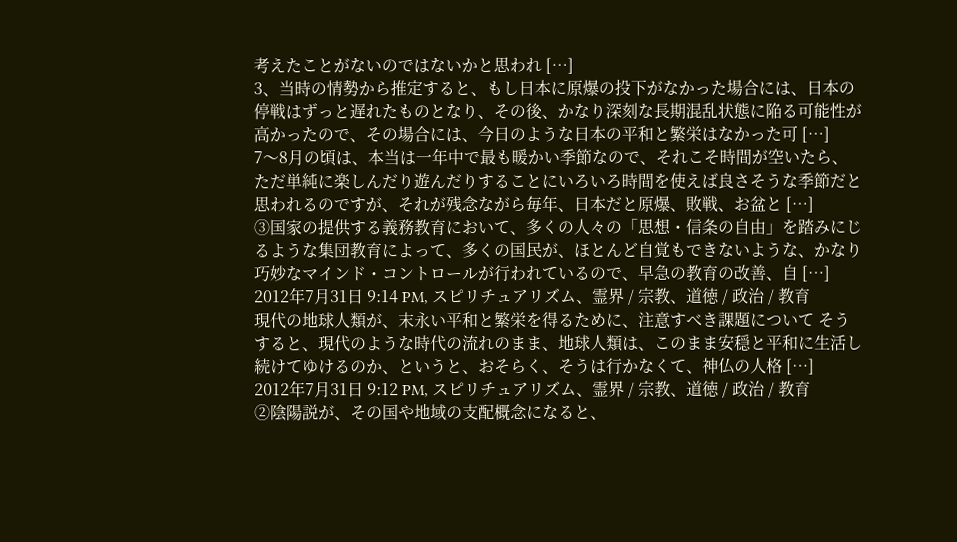考えたことがないのではないかと思われ […]
3、当時の情勢から推定すると、もし日本に原爆の投下がなかった場合には、日本の停戦はずっと遅れたものとなり、その後、かなり深刻な長期混乱状態に陥る可能性が高かったので、その場合には、今日のような日本の平和と繁栄はなかった可 […]
7〜8月の頃は、本当は一年中で最も暖かい季節なので、それこそ時間が空いたら、ただ単純に楽しんだり遊んだりすることにいろいろ時間を使えば良さそうな季節だと思われるのですが、それが残念ながら毎年、日本だと原爆、敗戦、お盆と […]
③国家の提供する義務教育において、多くの人々の「思想・信条の自由」を踏みにじるような集団教育によって、多くの国民が、ほとんど自覚もできないような、かなり巧妙なマインド・コントロールが行われているので、早急の教育の改善、自 […]
2012年7月31日 9:14 PM, スピリチュアリズム、霊界 / 宗教、道徳 / 政治 / 教育
現代の地球人類が、末永い平和と繁栄を得るために、注意すべき課題について そうすると、現代のような時代の流れのまま、地球人類は、このまま安穏と平和に生活し続けてゆけるのか、というと、おそらく、そうは行かなくて、神仏の人格 […]
2012年7月31日 9:12 PM, スピリチュアリズム、霊界 / 宗教、道徳 / 政治 / 教育
②陰陽説が、その国や地域の支配概念になると、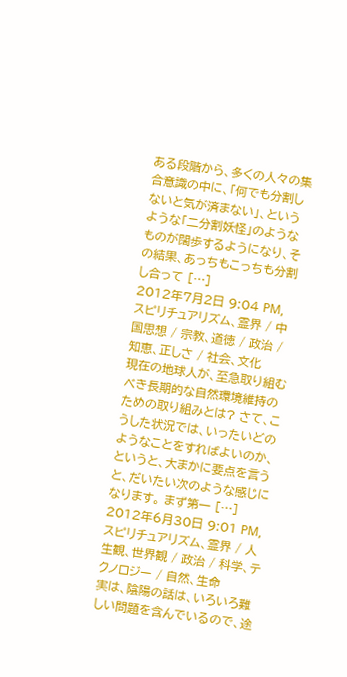ある段階から、多くの人々の集合意識の中に、「何でも分割しないと気が済まない」、というような「二分割妖怪」のようなものが闊歩するようになり、その結果、あっちもこっちも分割し合って […]
2012年7月2日 9:04 PM, スピリチュアリズム、霊界 / 中国思想 / 宗教、道徳 / 政治 / 知恵、正しさ / 社会、文化
現在の地球人が、至急取り組むべき長期的な自然環境維持のための取り組みとは? さて、こうした状況では、いったいどのようなことをすればよいのか、というと、大まかに要点を言うと、だいたい次のような感じになります。 まず第一 […]
2012年6月30日 9:01 PM, スピリチュアリズム、霊界 / 人生観、世界観 / 政治 / 科学、テクノロジー / 自然、生命
実は、陰陽の話は、いろいろ難しい問題を含んでいるので、途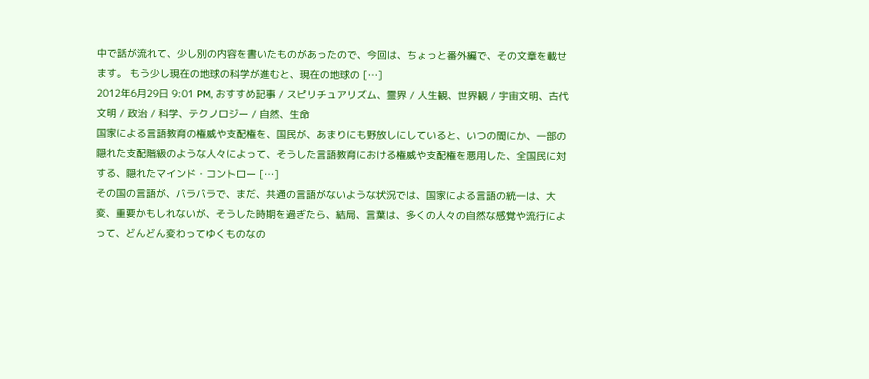中で話が流れて、少し別の内容を書いたものがあったので、今回は、ちょっと番外編で、その文章を載せます。 もう少し現在の地球の科学が進むと、現在の地球の […]
2012年6月29日 9:01 PM, おすすめ記事 / スピリチュアリズム、霊界 / 人生観、世界観 / 宇宙文明、古代文明 / 政治 / 科学、テクノロジー / 自然、生命
国家による言語教育の権威や支配権を、国民が、あまりにも野放しにしていると、いつの間にか、一部の隠れた支配階級のような人々によって、そうした言語教育における権威や支配権を悪用した、全国民に対する、隠れたマインド・コントロー […]
その国の言語が、バラバラで、まだ、共通の言語がないような状況では、国家による言語の統一は、大変、重要かもしれないが、そうした時期を過ぎたら、結局、言葉は、多くの人々の自然な感覚や流行によって、どんどん変わってゆくものなの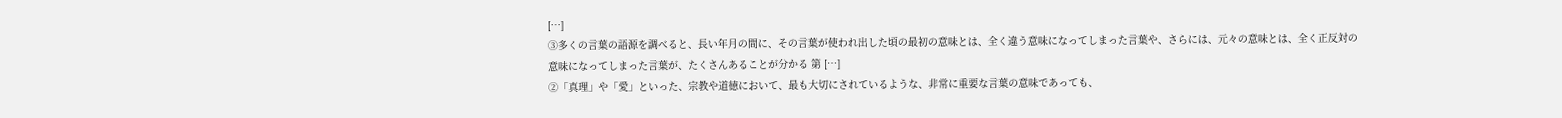[…]
③多くの言葉の語源を調べると、長い年月の間に、その言葉が使われ出した頃の最初の意味とは、全く違う意味になってしまった言葉や、さらには、元々の意味とは、全く正反対の意味になってしまった言葉が、たくさんあることが分かる 第 […]
②「真理」や「愛」といった、宗教や道徳において、最も大切にされているような、非常に重要な言葉の意味であっても、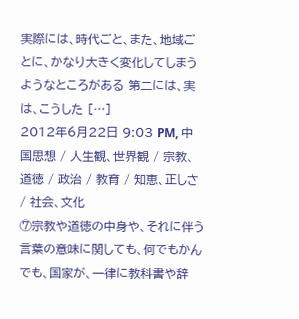実際には、時代ごと、また、地域ごとに、かなり大きく変化してしまうようなところがある 第二には、実は、こうした […]
2012年6月22日 9:03 PM, 中国思想 / 人生観、世界観 / 宗教、道徳 / 政治 / 教育 / 知恵、正しさ / 社会、文化
⑦宗教や道徳の中身や、それに伴う言葉の意味に関しても、何でもかんでも、国家が、一律に教科書や辞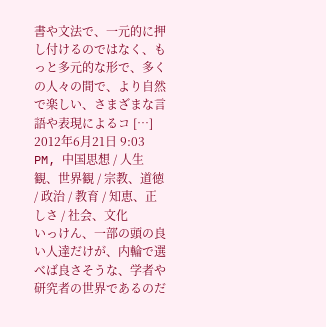書や文法で、一元的に押し付けるのではなく、もっと多元的な形で、多くの人々の間で、より自然で楽しい、さまざまな言語や表現によるコ […]
2012年6月21日 9:03 PM, 中国思想 / 人生観、世界観 / 宗教、道徳 / 政治 / 教育 / 知恵、正しさ / 社会、文化
いっけん、一部の頭の良い人達だけが、内輪で選べば良さそうな、学者や研究者の世界であるのだ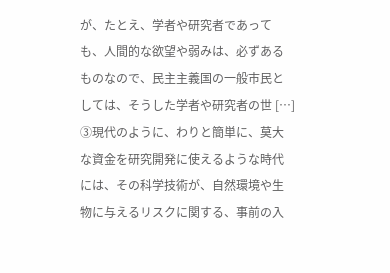が、たとえ、学者や研究者であっても、人間的な欲望や弱みは、必ずあるものなので、民主主義国の一般市民としては、そうした学者や研究者の世 […]
③現代のように、わりと簡単に、莫大な資金を研究開発に使えるような時代には、その科学技術が、自然環境や生物に与えるリスクに関する、事前の入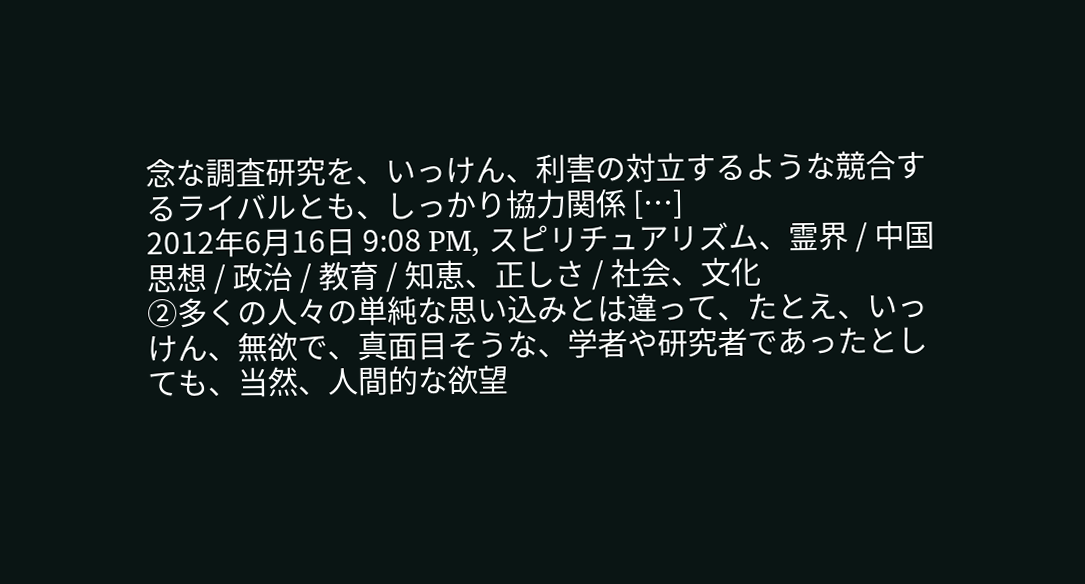念な調査研究を、いっけん、利害の対立するような競合するライバルとも、しっかり協力関係 […]
2012年6月16日 9:08 PM, スピリチュアリズム、霊界 / 中国思想 / 政治 / 教育 / 知恵、正しさ / 社会、文化
②多くの人々の単純な思い込みとは違って、たとえ、いっけん、無欲で、真面目そうな、学者や研究者であったとしても、当然、人間的な欲望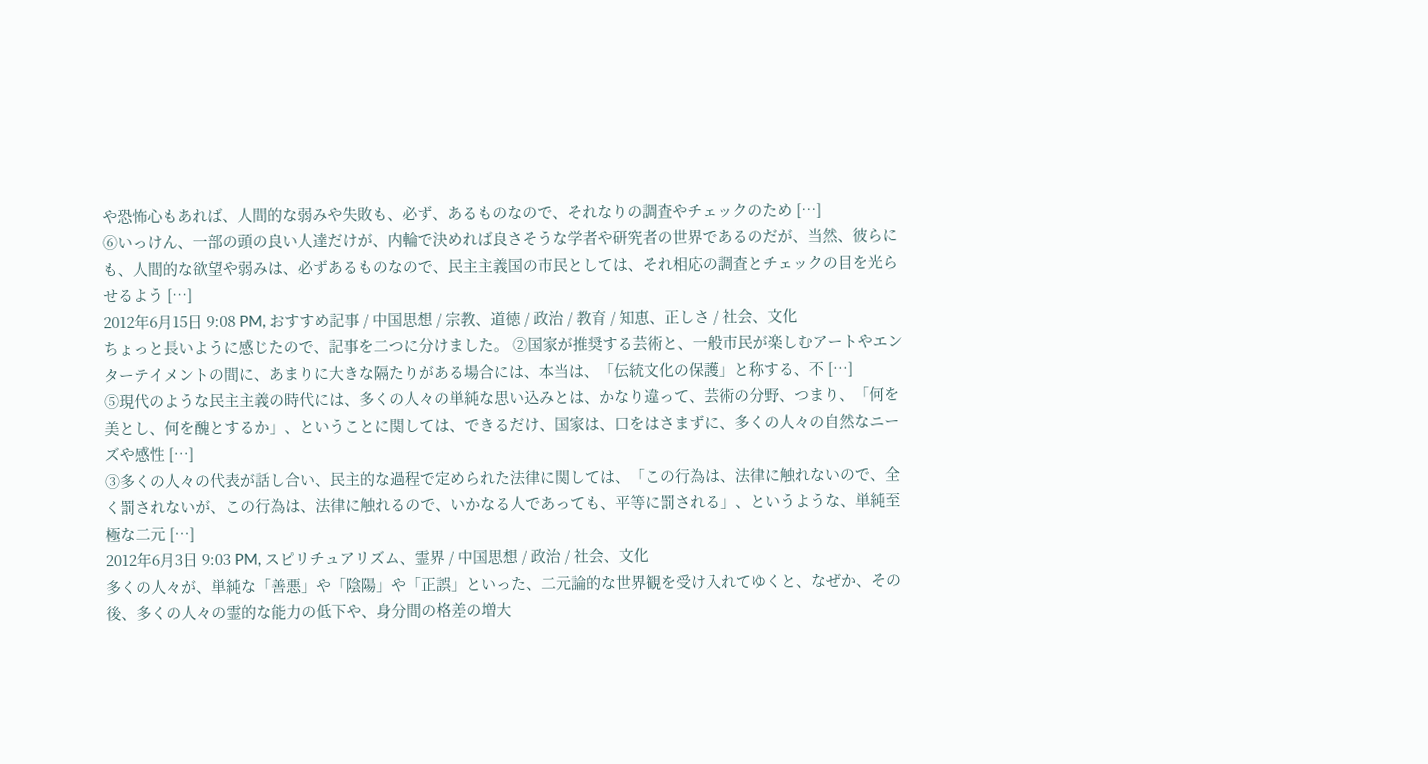や恐怖心もあれば、人間的な弱みや失敗も、必ず、あるものなので、それなりの調査やチェックのため […]
⑥いっけん、一部の頭の良い人達だけが、内輪で決めれば良さそうな学者や研究者の世界であるのだが、当然、彼らにも、人間的な欲望や弱みは、必ずあるものなので、民主主義国の市民としては、それ相応の調査とチェックの目を光らせるよう […]
2012年6月15日 9:08 PM, おすすめ記事 / 中国思想 / 宗教、道徳 / 政治 / 教育 / 知恵、正しさ / 社会、文化
ちょっと長いように感じたので、記事を二つに分けました。 ②国家が推奨する芸術と、一般市民が楽しむアートやエンターテイメントの間に、あまりに大きな隔たりがある場合には、本当は、「伝統文化の保護」と称する、不 […]
⑤現代のような民主主義の時代には、多くの人々の単純な思い込みとは、かなり違って、芸術の分野、つまり、「何を美とし、何を醜とするか」、ということに関しては、できるだけ、国家は、口をはさまずに、多くの人々の自然なニーズや感性 […]
③多くの人々の代表が話し合い、民主的な過程で定められた法律に関しては、「この行為は、法律に触れないので、全く罰されないが、この行為は、法律に触れるので、いかなる人であっても、平等に罰される」、というような、単純至極な二元 […]
2012年6月3日 9:03 PM, スピリチュアリズム、霊界 / 中国思想 / 政治 / 社会、文化
多くの人々が、単純な「善悪」や「陰陽」や「正誤」といった、二元論的な世界観を受け入れてゆくと、なぜか、その後、多くの人々の霊的な能力の低下や、身分間の格差の増大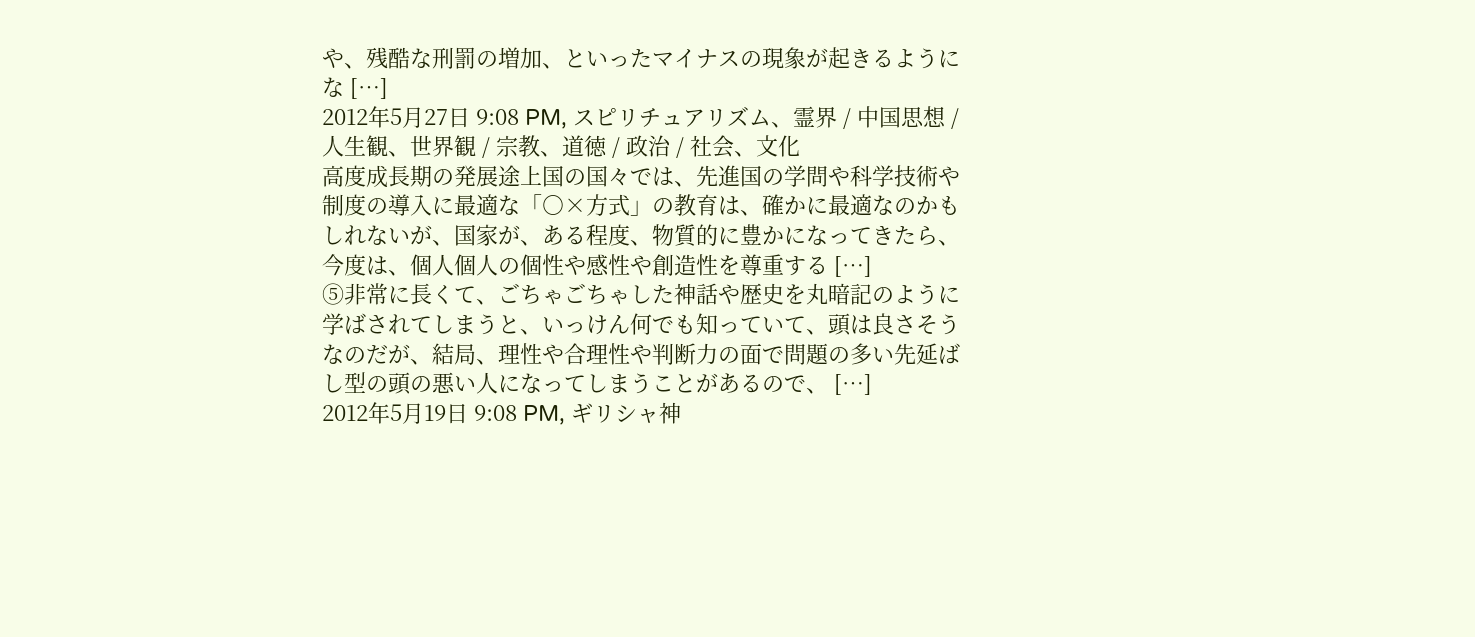や、残酷な刑罰の増加、といったマイナスの現象が起きるようにな […]
2012年5月27日 9:08 PM, スピリチュアリズム、霊界 / 中国思想 / 人生観、世界観 / 宗教、道徳 / 政治 / 社会、文化
高度成長期の発展途上国の国々では、先進国の学問や科学技術や制度の導入に最適な「○×方式」の教育は、確かに最適なのかもしれないが、国家が、ある程度、物質的に豊かになってきたら、今度は、個人個人の個性や感性や創造性を尊重する […]
⑤非常に長くて、ごちゃごちゃした神話や歴史を丸暗記のように学ばされてしまうと、いっけん何でも知っていて、頭は良さそうなのだが、結局、理性や合理性や判断力の面で問題の多い先延ばし型の頭の悪い人になってしまうことがあるので、 […]
2012年5月19日 9:08 PM, ギリシャ神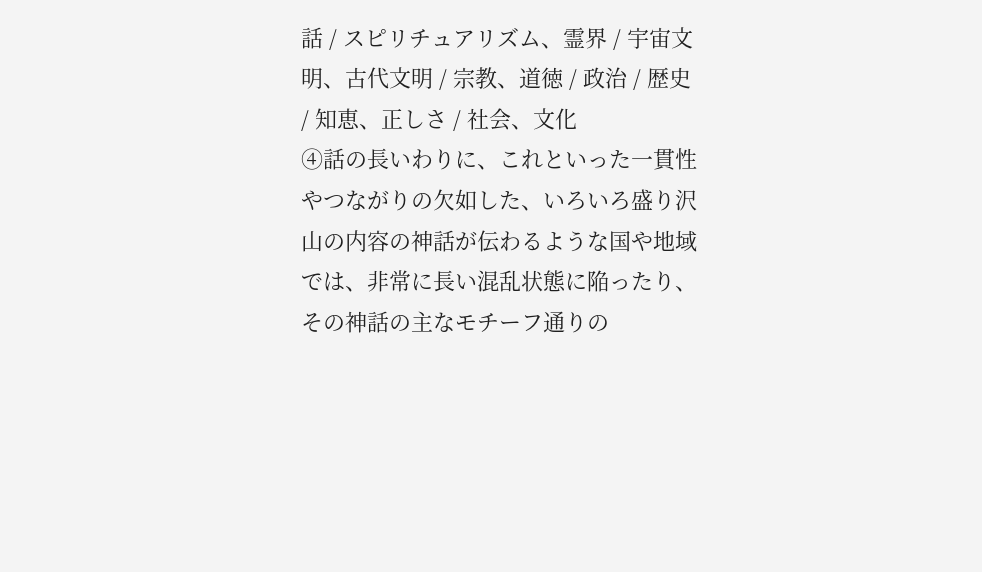話 / スピリチュアリズム、霊界 / 宇宙文明、古代文明 / 宗教、道徳 / 政治 / 歴史 / 知恵、正しさ / 社会、文化
④話の長いわりに、これといった一貫性やつながりの欠如した、いろいろ盛り沢山の内容の神話が伝わるような国や地域では、非常に長い混乱状態に陥ったり、その神話の主なモチーフ通りの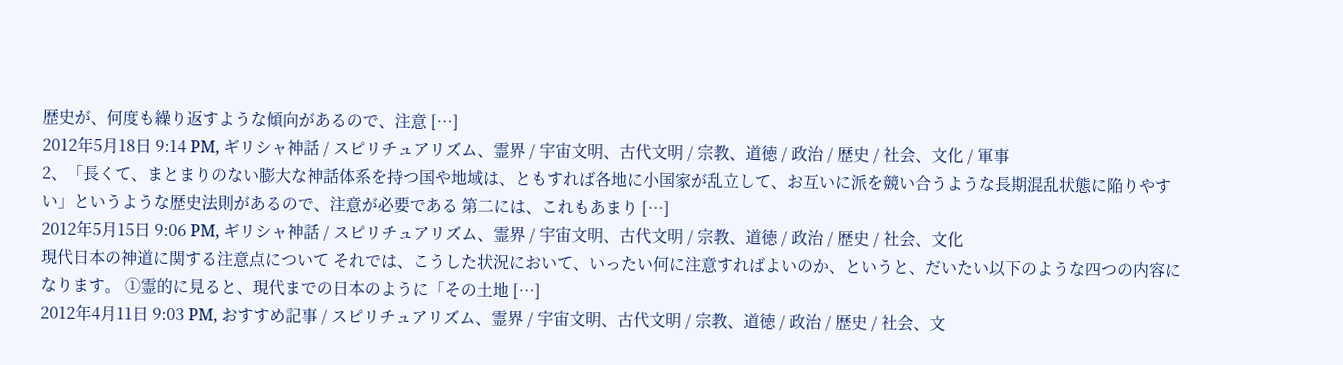歴史が、何度も繰り返すような傾向があるので、注意 […]
2012年5月18日 9:14 PM, ギリシャ神話 / スピリチュアリズム、霊界 / 宇宙文明、古代文明 / 宗教、道徳 / 政治 / 歴史 / 社会、文化 / 軍事
2、「長くて、まとまりのない膨大な神話体系を持つ国や地域は、ともすれば各地に小国家が乱立して、お互いに派を競い合うような長期混乱状態に陥りやすい」というような歴史法則があるので、注意が必要である 第二には、これもあまり […]
2012年5月15日 9:06 PM, ギリシャ神話 / スピリチュアリズム、霊界 / 宇宙文明、古代文明 / 宗教、道徳 / 政治 / 歴史 / 社会、文化
現代日本の神道に関する注意点について それでは、こうした状況において、いったい何に注意すればよいのか、というと、だいたい以下のような四つの内容になります。 ①霊的に見ると、現代までの日本のように「その土地 […]
2012年4月11日 9:03 PM, おすすめ記事 / スピリチュアリズム、霊界 / 宇宙文明、古代文明 / 宗教、道徳 / 政治 / 歴史 / 社会、文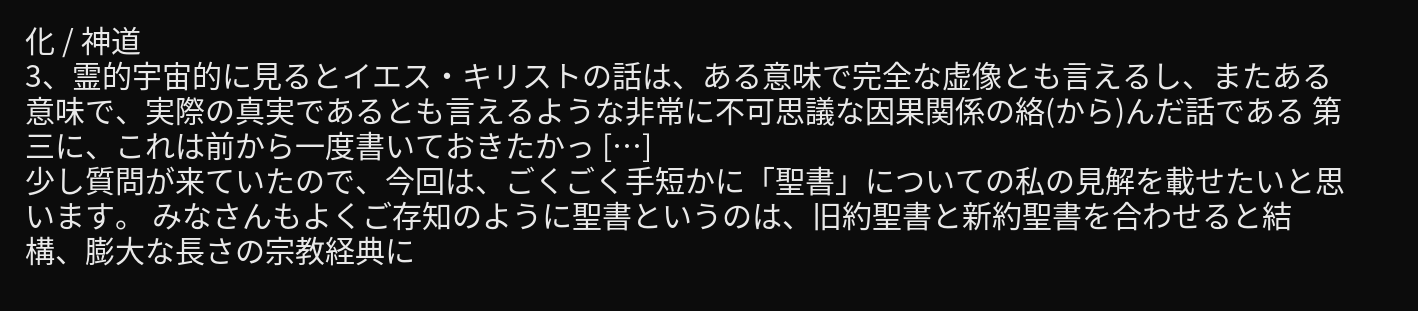化 / 神道
3、霊的宇宙的に見るとイエス・キリストの話は、ある意味で完全な虚像とも言えるし、またある意味で、実際の真実であるとも言えるような非常に不可思議な因果関係の絡(から)んだ話である 第三に、これは前から一度書いておきたかっ […]
少し質問が来ていたので、今回は、ごくごく手短かに「聖書」についての私の見解を載せたいと思います。 みなさんもよくご存知のように聖書というのは、旧約聖書と新約聖書を合わせると結構、膨大な長さの宗教経典に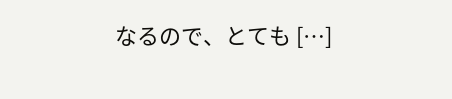なるので、とても […]